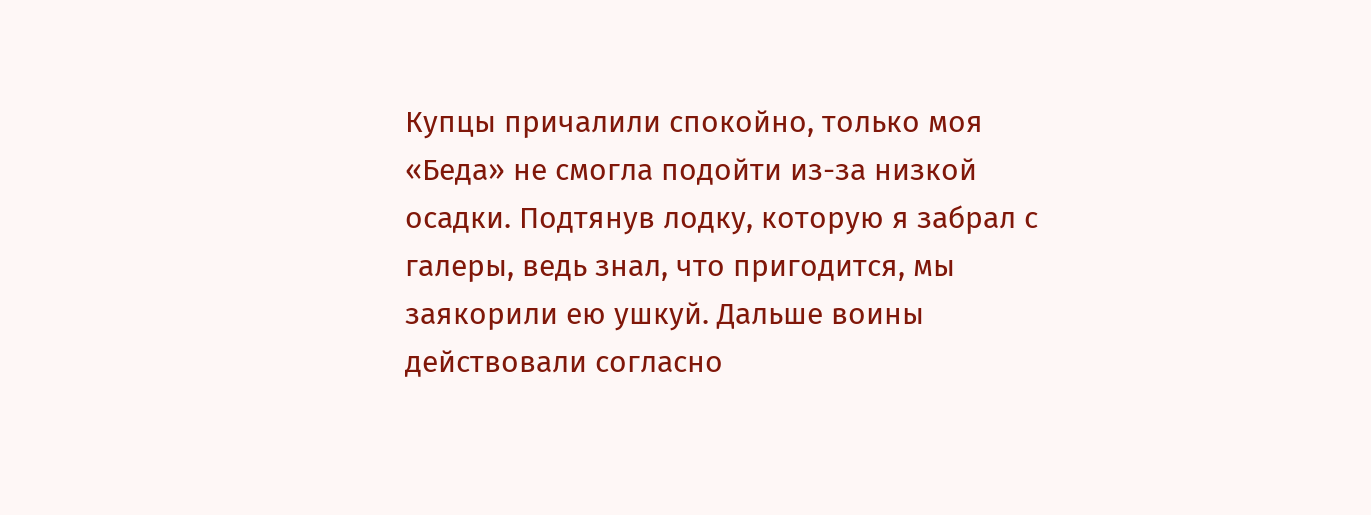Купцы причалили спокойно, только моя «Беда» не смогла подойти из-за низкой осадки. Подтянув лодку, которую я забрал с галеры, ведь знал, что пригодится, мы заякорили ею ушкуй. Дальше воины действовали согласно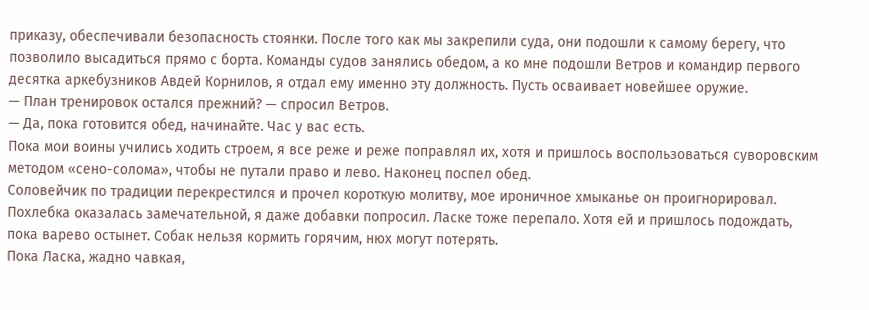приказу, обеспечивали безопасность стоянки. После того как мы закрепили суда, они подошли к самому берегу, что позволило высадиться прямо с борта. Команды судов занялись обедом, а ко мне подошли Ветров и командир первого десятка аркебузников Авдей Корнилов, я отдал ему именно эту должность. Пусть осваивает новейшее оружие.
— План тренировок остался прежний? — спросил Ветров.
— Да, пока готовится обед, начинайте. Час у вас есть.
Пока мои воины учились ходить строем, я все реже и реже поправлял их, хотя и пришлось воспользоваться суворовским методом «сено-солома», чтобы не путали право и лево. Наконец поспел обед.
Соловейчик по традиции перекрестился и прочел короткую молитву, мое ироничное хмыканье он проигнорировал. Похлебка оказалась замечательной, я даже добавки попросил. Ласке тоже перепало. Хотя ей и пришлось подождать, пока варево остынет. Собак нельзя кормить горячим, нюх могут потерять.
Пока Ласка, жадно чавкая,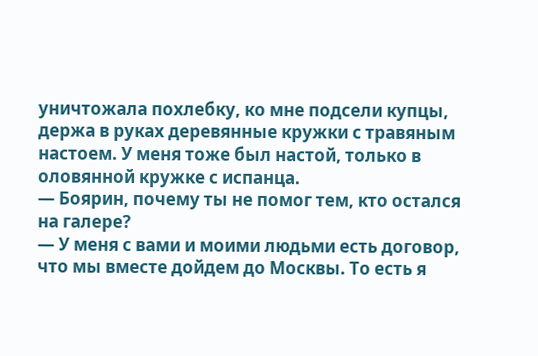уничтожала похлебку, ко мне подсели купцы, держа в руках деревянные кружки с травяным настоем. У меня тоже был настой, только в оловянной кружке с испанца.
— Боярин, почему ты не помог тем, кто остался на галере?
— У меня с вами и моими людьми есть договор, что мы вместе дойдем до Москвы. То есть я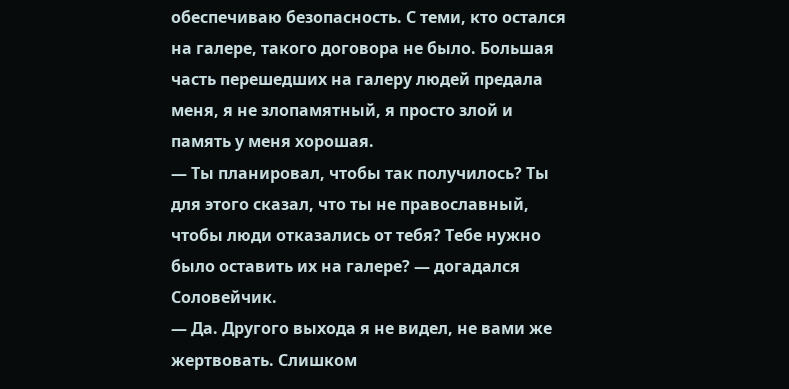обеспечиваю безопасность. С теми, кто остался на галере, такого договора не было. Большая часть перешедших на галеру людей предала меня, я не злопамятный, я просто злой и память у меня хорошая.
— Ты планировал, чтобы так получилось? Ты для этого сказал, что ты не православный, чтобы люди отказались от тебя? Тебе нужно было оставить их на галере? — догадался Соловейчик.
— Да. Другого выхода я не видел, не вами же жертвовать. Слишком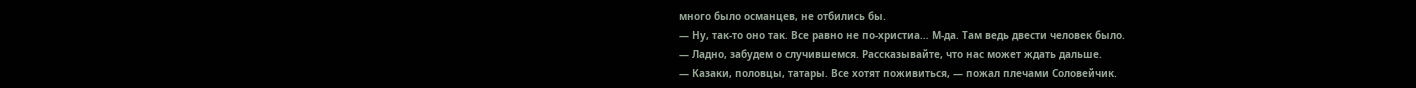много было османцев, не отбились бы.
— Ну, так-то оно так. Все равно не по-христиа… М-да. Там ведь двести человек было.
— Ладно, забудем о случившемся. Рассказывайте, что нас может ждать дальше.
— Казаки, половцы, татары. Все хотят поживиться, — пожал плечами Соловейчик.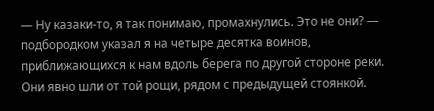— Ну казаки-то, я так понимаю, промахнулись. Это не они? — подбородком указал я на четыре десятка воинов, приближающихся к нам вдоль берега по другой стороне реки. Они явно шли от той рощи, рядом с предыдущей стоянкой.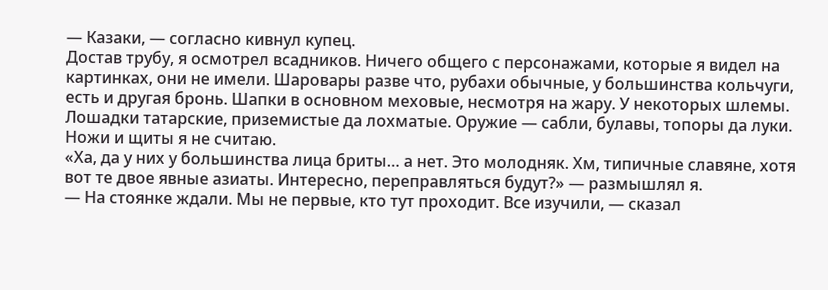— Казаки, — согласно кивнул купец.
Достав трубу, я осмотрел всадников. Ничего общего с персонажами, которые я видел на картинках, они не имели. Шаровары разве что, рубахи обычные, у большинства кольчуги, есть и другая бронь. Шапки в основном меховые, несмотря на жару. У некоторых шлемы. Лошадки татарские, приземистые да лохматые. Оружие — сабли, булавы, топоры да луки. Ножи и щиты я не считаю.
«Ха, да у них у большинства лица бриты… а нет. Это молодняк. Хм, типичные славяне, хотя вот те двое явные азиаты. Интересно, переправляться будут?» — размышлял я.
— На стоянке ждали. Мы не первые, кто тут проходит. Все изучили, — сказал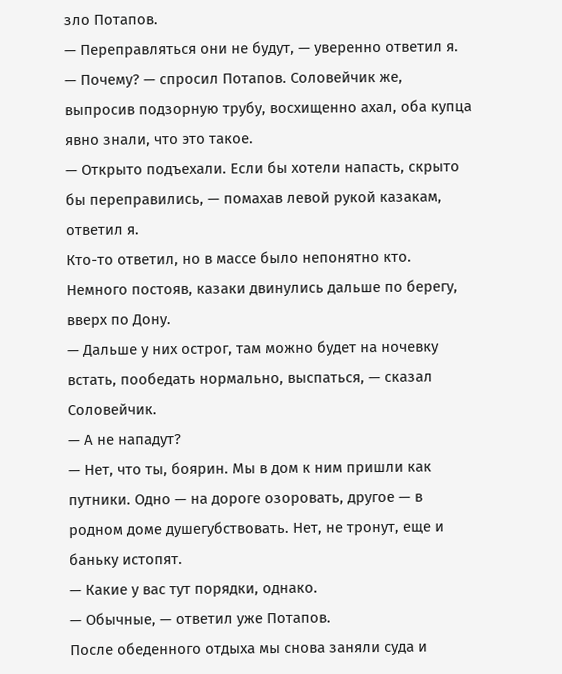зло Потапов.
— Переправляться они не будут, — уверенно ответил я.
— Почему? — спросил Потапов. Соловейчик же, выпросив подзорную трубу, восхищенно ахал, оба купца явно знали, что это такое.
— Открыто подъехали. Если бы хотели напасть, скрыто бы переправились, — помахав левой рукой казакам, ответил я.
Кто-то ответил, но в массе было непонятно кто. Немного постояв, казаки двинулись дальше по берегу, вверх по Дону.
— Дальше у них острог, там можно будет на ночевку встать, пообедать нормально, выспаться, — сказал Соловейчик.
— А не нападут?
— Нет, что ты, боярин. Мы в дом к ним пришли как путники. Одно — на дороге озоровать, другое — в родном доме душегубствовать. Нет, не тронут, еще и баньку истопят.
— Какие у вас тут порядки, однако.
— Обычные, — ответил уже Потапов.
После обеденного отдыха мы снова заняли суда и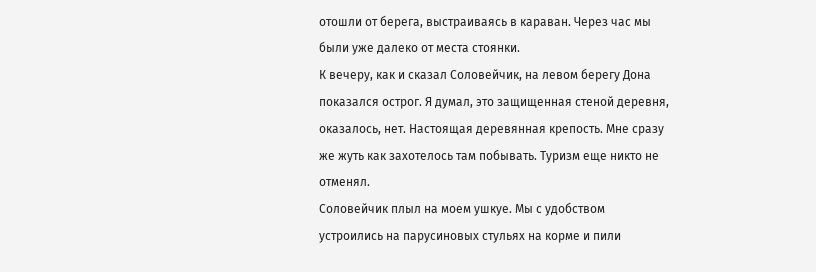отошли от берега, выстраиваясь в караван. Через час мы были уже далеко от места стоянки.
К вечеру, как и сказал Соловейчик, на левом берегу Дона показался острог. Я думал, это защищенная стеной деревня, оказалось, нет. Настоящая деревянная крепость. Мне сразу же жуть как захотелось там побывать. Туризм еще никто не отменял.
Соловейчик плыл на моем ушкуе. Мы с удобством устроились на парусиновых стульях на корме и пили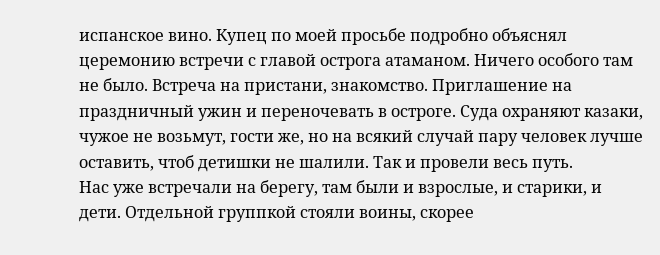испанское вино. Купец по моей просьбе подробно объяснял церемонию встречи с главой острога атаманом. Ничего особого там не было. Встреча на пристани, знакомство. Приглашение на праздничный ужин и переночевать в остроге. Суда охраняют казаки, чужое не возьмут, гости же, но на всякий случай пару человек лучше оставить, чтоб детишки не шалили. Так и провели весь путь.
Нас уже встречали на берегу, там были и взрослые, и старики, и дети. Отдельной группкой стояли воины, скорее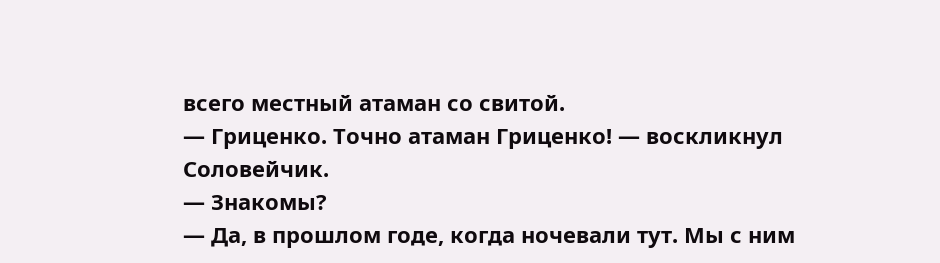всего местный атаман со свитой.
— Гриценко. Точно атаман Гриценко! — воскликнул Соловейчик.
— Знакомы?
— Да, в прошлом годе, когда ночевали тут. Мы с ним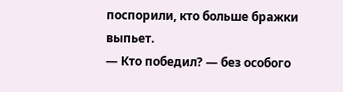поспорили, кто больше бражки выпьет.
— Кто победил? — без особого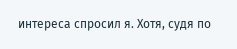интереса спросил я. Хотя, судя по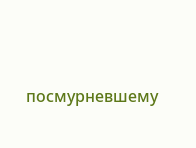посмурневшему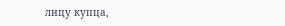лицу купца,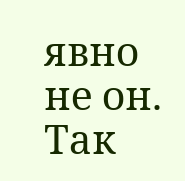явно не он. Так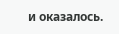и оказалось.